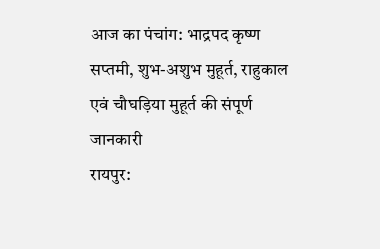आज का पंचांग: भाद्रपद कृष्ण सप्तमी, शुभ-अशुभ मुहूर्त, राहुकाल एवं चौघड़िया मुहूर्त की संपूर्ण जानकारी
रायपुर: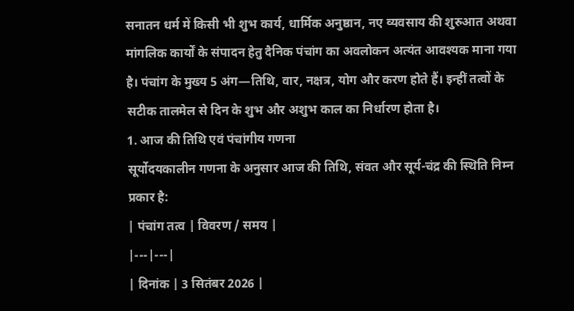सनातन धर्म में किसी भी शुभ कार्य, धार्मिक अनुष्ठान, नए व्यवसाय की शुरुआत अथवा मांगलिक कार्यों के संपादन हेतु दैनिक पंचांग का अवलोकन अत्यंत आवश्यक माना गया है। पंचांग के मुख्य 5 अंग—तिथि, वार, नक्षत्र, योग और करण होते हैं। इन्हीं तत्वों के सटीक तालमेल से दिन के शुभ और अशुभ काल का निर्धारण होता है।
1. आज की तिथि एवं पंचांगीय गणना
सूर्योदयकालीन गणना के अनुसार आज की तिथि, संवत और सूर्य-चंद्र की स्थिति निम्न प्रकार है:
| पंचांग तत्व | विवरण / समय |
|---|---|
| दिनांक | 3 सितंबर 2026 |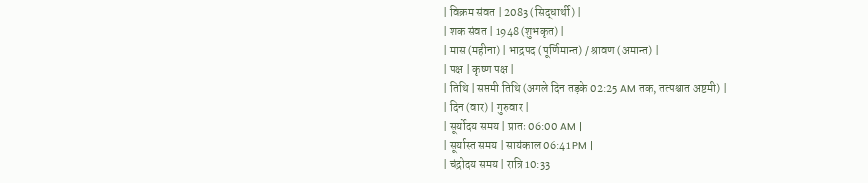| विक्रम संवत | 2083 (सिद्धार्थी) |
| शक संवत | 1948 (शुभकृत) |
| मास (महीना) | भाद्रपद (पूर्णिमान्त) / श्रावण (अमान्त) |
| पक्ष | कृष्ण पक्ष |
| तिथि | सप्तमी तिथि (अगले दिन तड़के 02:25 AM तक, तत्पश्चात अष्टमी) |
| दिन (वार) | गुरुवार |
| सूर्योदय समय | प्रातः 06:00 AM |
| सूर्यास्त समय | सायंकाल 06:41 PM |
| चंद्रोदय समय | रात्रि 10:33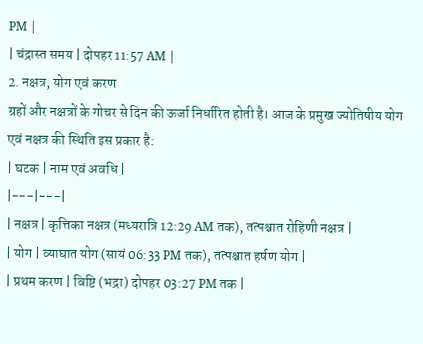PM |
| चंद्रास्त समय | दोपहर 11:57 AM |
2. नक्षत्र, योग एवं करण
ग्रहों और नक्षत्रों के गोचर से दिन की ऊर्जा निर्धारित होती है। आज के प्रमुख ज्योतिषीय योग एवं नक्षत्र की स्थिति इस प्रकार है:
| घटक | नाम एवं अवधि |
|---|---|
| नक्षत्र | कृत्तिका नक्षत्र (मध्यरात्रि 12:29 AM तक), तत्पश्चात रोहिणी नक्षत्र |
| योग | व्याघात योग (सायं 06:33 PM तक), तत्पश्चात हर्षण योग |
| प्रथम करण | विष्टि (भद्रा) दोपहर 03:27 PM तक |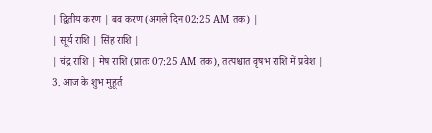| द्वितीय करण | बव करण (अगले दिन 02:25 AM तक) |
| सूर्य राशि | सिंह राशि |
| चंद्र राशि | मेष राशि (प्रातः 07:25 AM तक), तत्पश्चात वृषभ राशि में प्रवेश |
3. आज के शुभ मुहूर्त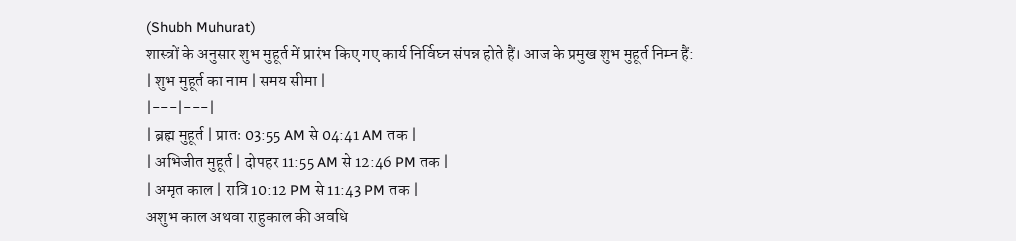(Shubh Muhurat)
शास्त्रों के अनुसार शुभ मुहूर्त में प्रारंभ किए गए कार्य निर्विघ्न संपन्न होते हैं। आज के प्रमुख शुभ मुहूर्त निम्न हैं:
| शुभ मुहूर्त का नाम | समय सीमा |
|---|---|
| ब्रह्म मुहूर्त | प्रातः 03:55 AM से 04:41 AM तक |
| अभिजीत मुहूर्त | दोपहर 11:55 AM से 12:46 PM तक |
| अमृत काल | रात्रि 10:12 PM से 11:43 PM तक |
अशुभ काल अथवा राहुकाल की अवधि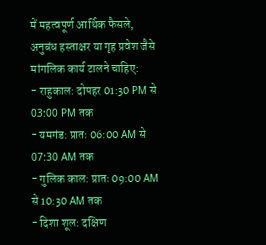में महत्वपूर्ण आर्थिक फैसले, अनुबंध हस्ताक्षर या गृह प्रवेश जैसे मांगलिक कार्य टालने चाहिए:
- राहुकाल: दोपहर 01:30 PM से 03:00 PM तक
- यमगंड: प्रातः 06:00 AM से 07:30 AM तक
- गुलिक काल: प्रातः 09:00 AM से 10:30 AM तक
- दिशा शूल: दक्षिण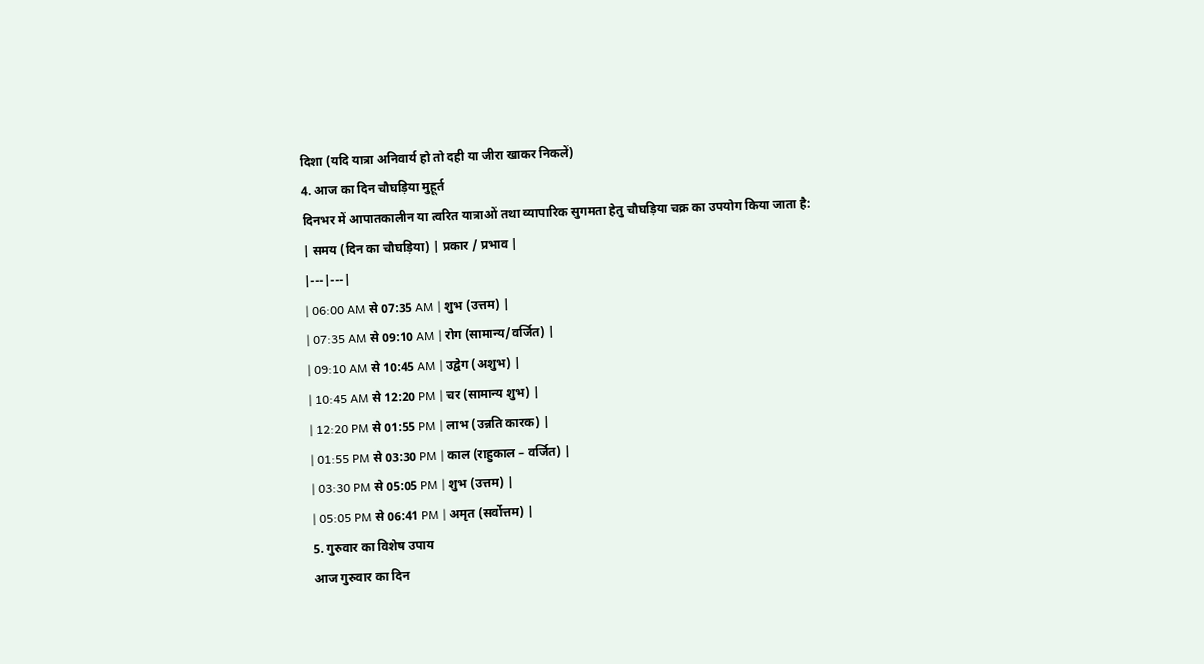दिशा (यदि यात्रा अनिवार्य हो तो दही या जीरा खाकर निकलें)
4. आज का दिन चौघड़िया मुहूर्त
दिनभर में आपातकालीन या त्वरित यात्राओं तथा व्यापारिक सुगमता हेतु चौघड़िया चक्र का उपयोग किया जाता है:
| समय (दिन का चौघड़िया) | प्रकार / प्रभाव |
|---|---|
| 06:00 AM से 07:35 AM | शुभ (उत्तम) |
| 07:35 AM से 09:10 AM | रोग (सामान्य/वर्जित) |
| 09:10 AM से 10:45 AM | उद्वेग (अशुभ) |
| 10:45 AM से 12:20 PM | चर (सामान्य शुभ) |
| 12:20 PM से 01:55 PM | लाभ (उन्नति कारक) |
| 01:55 PM से 03:30 PM | काल (राहुकाल – वर्जित) |
| 03:30 PM से 05:05 PM | शुभ (उत्तम) |
| 05:05 PM से 06:41 PM | अमृत (सर्वोत्तम) |
5. गुरुवार का विशेष उपाय
आज गुरुवार का दिन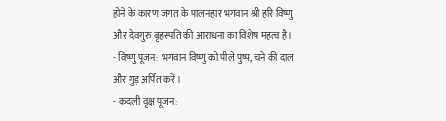होने के कारण जगत के पालनहार भगवान श्री हरि विष्णु और देवगुरु बृहस्पति की आराधना का विशेष महत्व है।
- विष्णु पूजन: भगवान विष्णु को पीले पुष्प, चने की दाल और गुड़ अर्पित करें।
- कदली वृक्ष पूजन: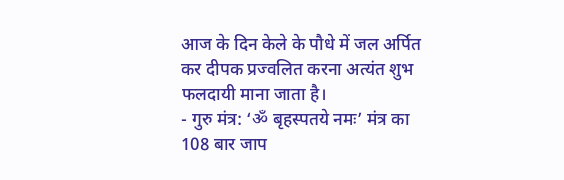आज के दिन केले के पौधे में जल अर्पित कर दीपक प्रज्वलित करना अत्यंत शुभ फलदायी माना जाता है।
- गुरु मंत्र: ‘ॐ बृहस्पतये नमः’ मंत्र का 108 बार जाप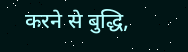करने से बुद्धि,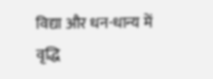विद्या और धन-धान्य में वृद्धि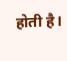होती है।